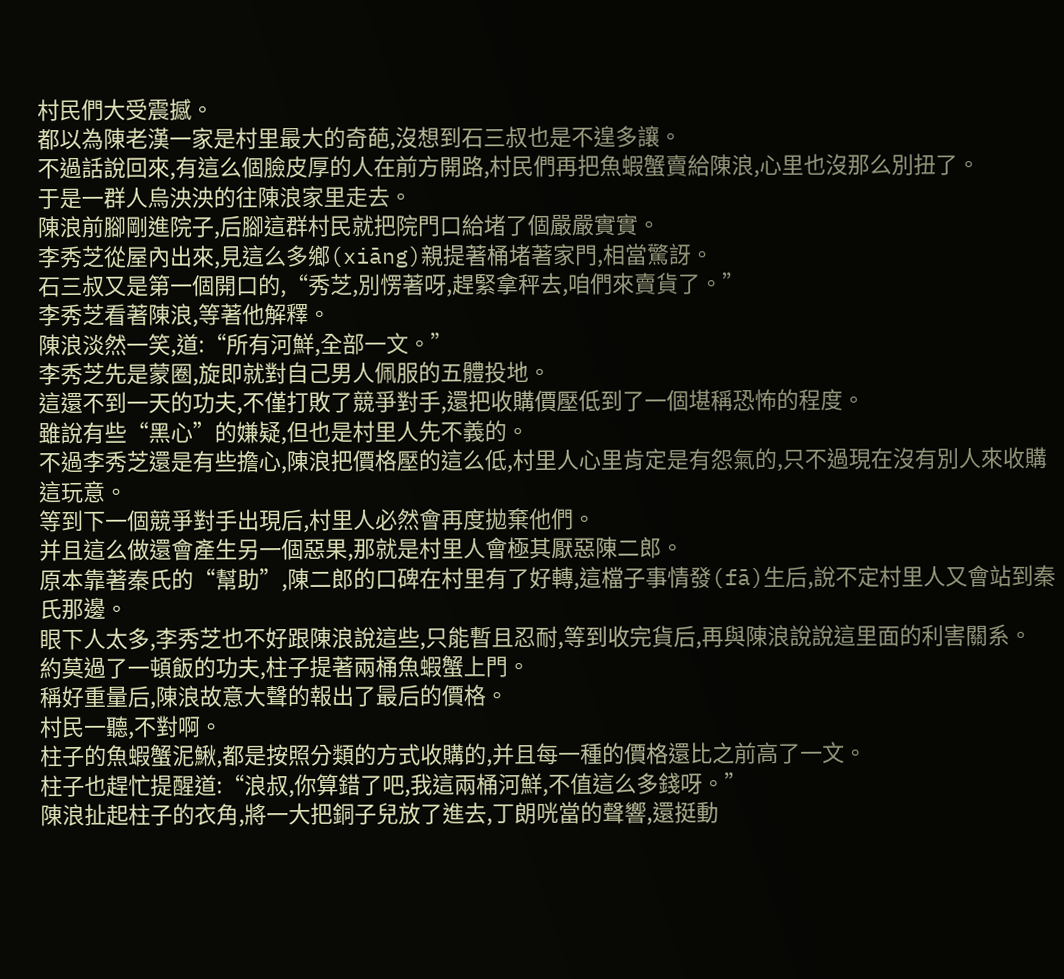村民們大受震撼。
都以為陳老漢一家是村里最大的奇葩,沒想到石三叔也是不遑多讓。
不過話說回來,有這么個臉皮厚的人在前方開路,村民們再把魚蝦蟹賣給陳浪,心里也沒那么別扭了。
于是一群人烏泱泱的往陳浪家里走去。
陳浪前腳剛進院子,后腳這群村民就把院門口給堵了個嚴嚴實實。
李秀芝從屋內出來,見這么多鄉(xiāng)親提著桶堵著家門,相當驚訝。
石三叔又是第一個開口的,“秀芝,別愣著呀,趕緊拿秤去,咱們來賣貨了。”
李秀芝看著陳浪,等著他解釋。
陳浪淡然一笑,道:“所有河鮮,全部一文。”
李秀芝先是蒙圈,旋即就對自己男人佩服的五體投地。
這還不到一天的功夫,不僅打敗了競爭對手,還把收購價壓低到了一個堪稱恐怖的程度。
雖說有些“黑心”的嫌疑,但也是村里人先不義的。
不過李秀芝還是有些擔心,陳浪把價格壓的這么低,村里人心里肯定是有怨氣的,只不過現在沒有別人來收購這玩意。
等到下一個競爭對手出現后,村里人必然會再度拋棄他們。
并且這么做還會產生另一個惡果,那就是村里人會極其厭惡陳二郎。
原本靠著秦氏的“幫助”,陳二郎的口碑在村里有了好轉,這檔子事情發(fā)生后,說不定村里人又會站到秦氏那邊。
眼下人太多,李秀芝也不好跟陳浪說這些,只能暫且忍耐,等到收完貨后,再與陳浪說說這里面的利害關系。
約莫過了一頓飯的功夫,柱子提著兩桶魚蝦蟹上門。
稱好重量后,陳浪故意大聲的報出了最后的價格。
村民一聽,不對啊。
柱子的魚蝦蟹泥鰍,都是按照分類的方式收購的,并且每一種的價格還比之前高了一文。
柱子也趕忙提醒道:“浪叔,你算錯了吧,我這兩桶河鮮,不值這么多錢呀。”
陳浪扯起柱子的衣角,將一大把銅子兒放了進去,丁朗咣當的聲響,還挺動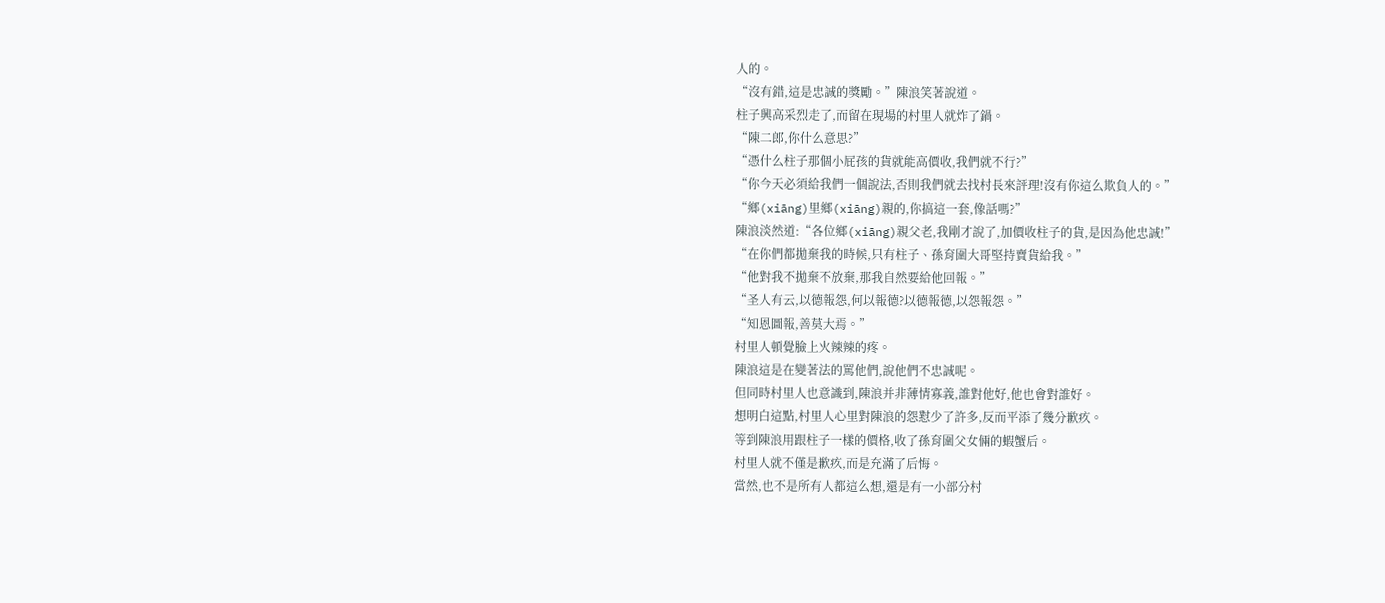人的。
“沒有錯,這是忠誠的獎勵。”陳浪笑著說道。
柱子興高采烈走了,而留在現場的村里人就炸了鍋。
“陳二郎,你什么意思?”
“憑什么柱子那個小屁孩的貨就能高價收,我們就不行?”
“你今天必須給我們一個說法,否則我們就去找村長來評理!沒有你這么欺負人的。”
“鄉(xiāng)里鄉(xiāng)親的,你搞這一套,像話嗎?”
陳浪淡然道:“各位鄉(xiāng)親父老,我剛才說了,加價收柱子的貨,是因為他忠誠!”
“在你們都拋棄我的時候,只有柱子、孫育圍大哥堅持賣貨給我。”
“他對我不拋棄不放棄,那我自然要給他回報。”
“圣人有云,以德報怨,何以報德?以德報德,以怨報怨。”
“知恩圖報,善莫大焉。”
村里人頓覺臉上火辣辣的疼。
陳浪這是在變著法的罵他們,說他們不忠誠呢。
但同時村里人也意識到,陳浪并非薄情寡義,誰對他好,他也會對誰好。
想明白這點,村里人心里對陳浪的怨懟少了許多,反而平添了幾分歉疚。
等到陳浪用跟柱子一樣的價格,收了孫育圍父女倆的蝦蟹后。
村里人就不僅是歉疚,而是充滿了后悔。
當然,也不是所有人都這么想,還是有一小部分村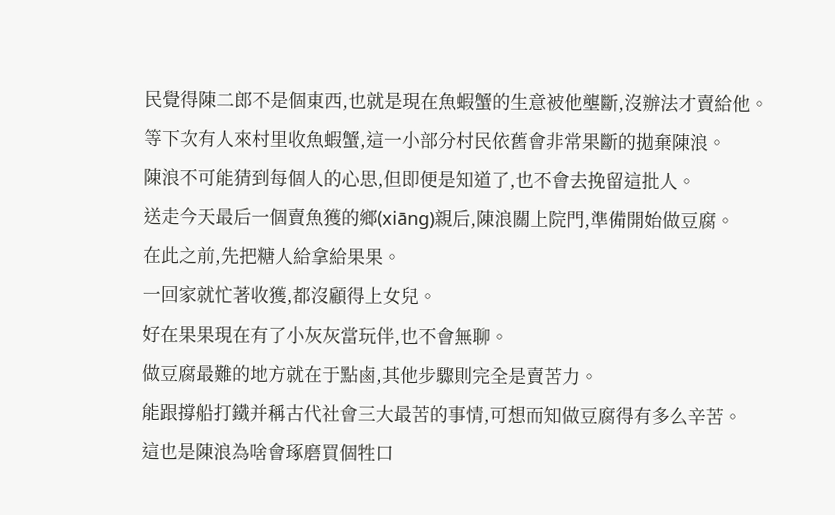民覺得陳二郎不是個東西,也就是現在魚蝦蟹的生意被他壟斷,沒辦法才賣給他。
等下次有人來村里收魚蝦蟹,這一小部分村民依舊會非常果斷的拋棄陳浪。
陳浪不可能猜到每個人的心思,但即便是知道了,也不會去挽留這批人。
送走今天最后一個賣魚獲的鄉(xiāng)親后,陳浪關上院門,準備開始做豆腐。
在此之前,先把糖人給拿給果果。
一回家就忙著收獲,都沒顧得上女兒。
好在果果現在有了小灰灰當玩伴,也不會無聊。
做豆腐最難的地方就在于點鹵,其他步驟則完全是賣苦力。
能跟撐船打鐵并稱古代社會三大最苦的事情,可想而知做豆腐得有多么辛苦。
這也是陳浪為啥會琢磨買個牲口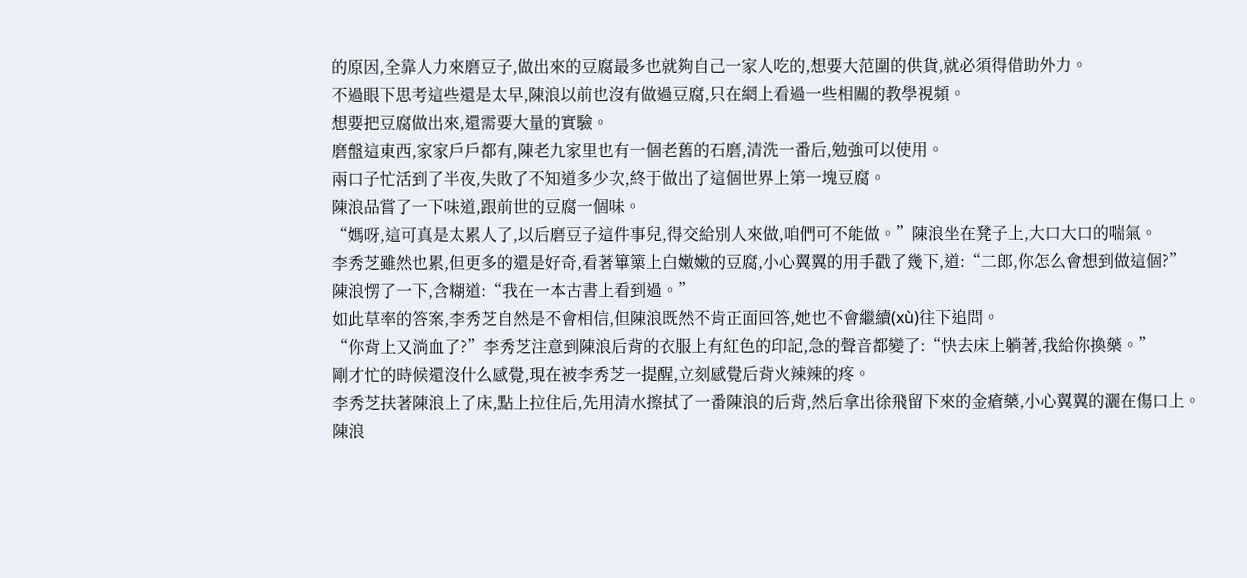的原因,全靠人力來磨豆子,做出來的豆腐最多也就夠自己一家人吃的,想要大范圍的供貨,就必須得借助外力。
不過眼下思考這些還是太早,陳浪以前也沒有做過豆腐,只在網上看過一些相關的教學視頻。
想要把豆腐做出來,還需要大量的實驗。
磨盤這東西,家家戶戶都有,陳老九家里也有一個老舊的石磨,清洗一番后,勉強可以使用。
兩口子忙活到了半夜,失敗了不知道多少次,終于做出了這個世界上第一塊豆腐。
陳浪品嘗了一下味道,跟前世的豆腐一個味。
“媽呀,這可真是太累人了,以后磨豆子這件事兒,得交給別人來做,咱們可不能做。”陳浪坐在凳子上,大口大口的喘氣。
李秀芝雖然也累,但更多的還是好奇,看著篳篥上白嫩嫩的豆腐,小心翼翼的用手戳了幾下,道:“二郎,你怎么會想到做這個?”
陳浪愣了一下,含糊道:“我在一本古書上看到過。”
如此草率的答案,李秀芝自然是不會相信,但陳浪既然不肯正面回答,她也不會繼續(xù)往下追問。
“你背上又淌血了?”李秀芝注意到陳浪后背的衣服上有紅色的印記,急的聲音都變了:“快去床上躺著,我給你換藥。”
剛才忙的時候還沒什么感覺,現在被李秀芝一提醒,立刻感覺后背火辣辣的疼。
李秀芝扶著陳浪上了床,點上拉住后,先用清水擦拭了一番陳浪的后背,然后拿出徐飛留下來的金瘡藥,小心翼翼的灑在傷口上。
陳浪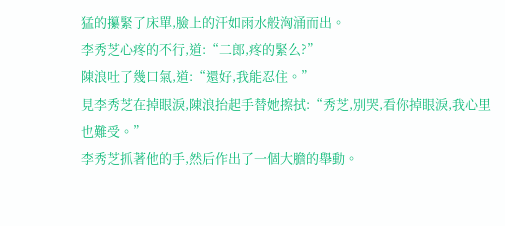猛的攥緊了床單,臉上的汗如雨水般洶涌而出。
李秀芝心疼的不行,道:“二郎,疼的緊么?”
陳浪吐了幾口氣,道:“還好,我能忍住。”
見李秀芝在掉眼淚,陳浪抬起手替她擦拭:“秀芝,別哭,看你掉眼淚,我心里也難受。”
李秀芝抓著他的手,然后作出了一個大膽的舉動。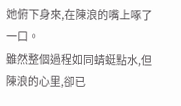她俯下身來,在陳浪的嘴上啄了一口。
雖然整個過程如同蜻蜓點水,但陳浪的心里,卻已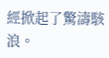經掀起了驚濤駭浪。